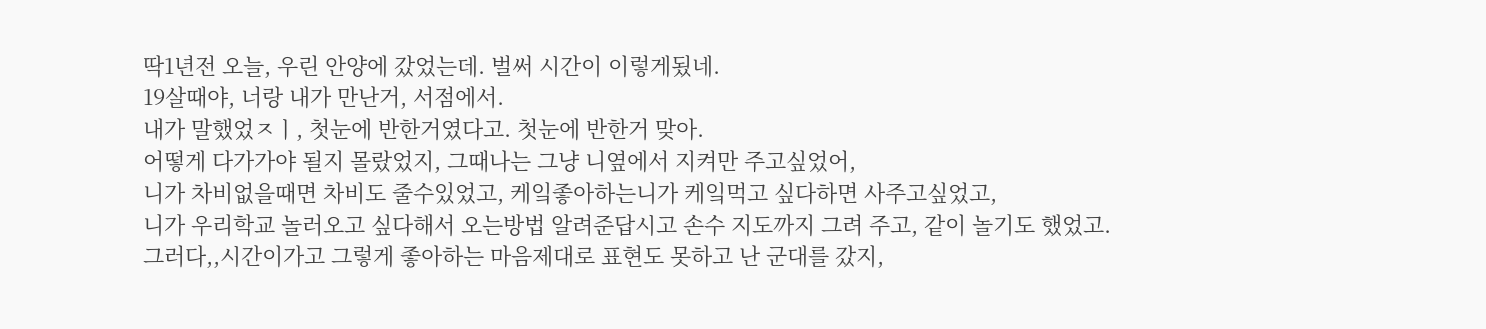딱1년전 오늘, 우린 안양에 갔었는데. 벌써 시간이 이렇게됬네.
19살때야, 너랑 내가 만난거, 서점에서.
내가 말했었ㅈㅣ, 첫눈에 반한거였다고. 첫눈에 반한거 맞아.
어떻게 다가가야 될지 몰랐었지, 그때나는 그냥 니옆에서 지켜만 주고싶었어,
니가 차비없을때면 차비도 줄수있었고, 케잌좋아하는니가 케잌먹고 싶다하면 사주고싶었고,
니가 우리학교 놀러오고 싶다해서 오는방법 알려준답시고 손수 지도까지 그려 주고, 같이 놀기도 했었고.
그러다,,시간이가고 그렇게 좋아하는 마음제대로 표현도 못하고 난 군대를 갔지,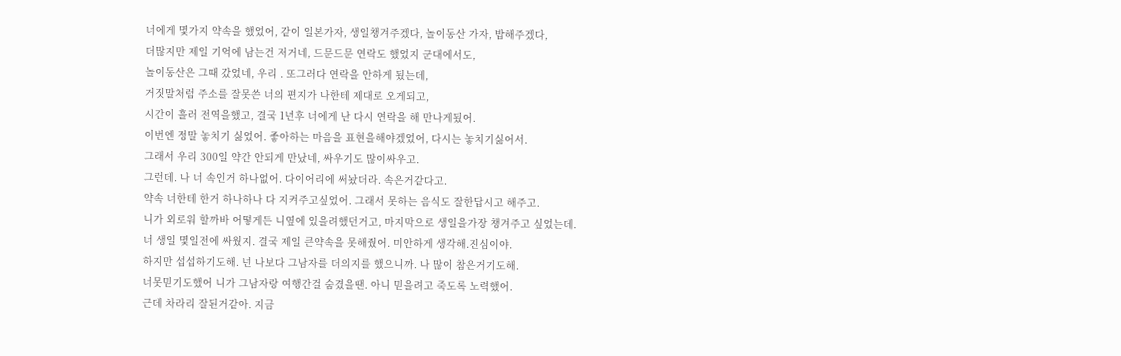너에게 몇가지 약속을 했었어, 같이 일본가자, 생일챙겨주겠다, 놀이동산 가자, 밥해주겠다,
더많지만 제일 기억에 남는건 저거네, 드문드문 연락도 했었지 군대에서도,
놀이동산은 그때 갔었네, 우리 . 또그러다 연락을 안하게 됬는데,
거짓말처럼 주소를 잘못쓴 너의 편지가 나한테 제대로 오게되고,
시간이 흘러 전역을했고, 결국 1년후 너에게 난 다시 연락을 해 만나게됬어.
이번엔 정말 놓치기 싫었어. 좋아하는 마음을 표현을해야겠었어, 다시는 놓치기싫어서.
그래서 우리 300일 약간 안되게 만났네, 싸우기도 많이싸우고.
그런데. 나 너 속인거 하나없어. 다이어리에 써놨더라. 속은거같다고.
약속 너한테 한거 하나하나 다 지켜주고싶었어. 그래서 못하는 음식도 잘한답시고 해주고.
니가 외로워 할까바 어떻게든 니옆에 있을려했던거고, 마지막으로 생일을가장 챙겨주고 싶었는데.
너 생일 몇일전에 싸웠지. 결국 제일 큰약속을 못해줬어. 미안하게 생각해.진심이야.
하지만 섭섭하기도해. 넌 나보다 그남자를 더의지를 했으니까. 나 많이 참은거기도해.
너못믿기도했어 니가 그남자랑 여행간걸 숨겼을땐. 아니 믿을려고 죽도록 노력했어.
근데 차라리 잘된거같아. 지금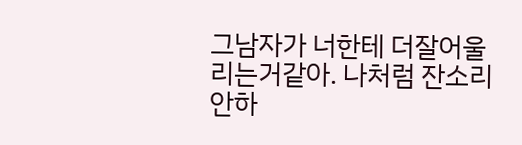그남자가 너한테 더잘어울리는거같아. 나처럼 잔소리 안하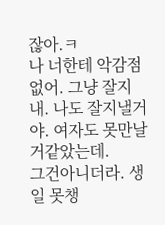잖아.ㅋ
나 너한테 악감점없어. 그냥 잘지내. 나도 잘지낼거야. 여자도 못만날거같았는데.
그건아니더라. 생일 못챙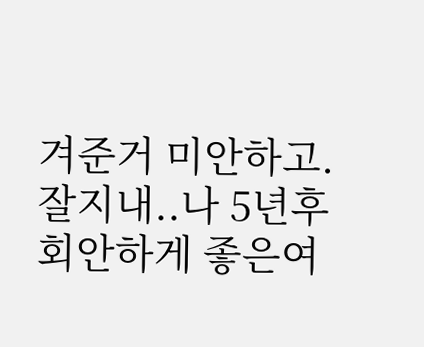겨준거 미안하고. 잘지내..나 5년후회안하게 좋은여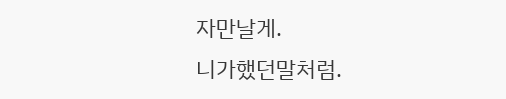자만날게.
니가했던말처럼.